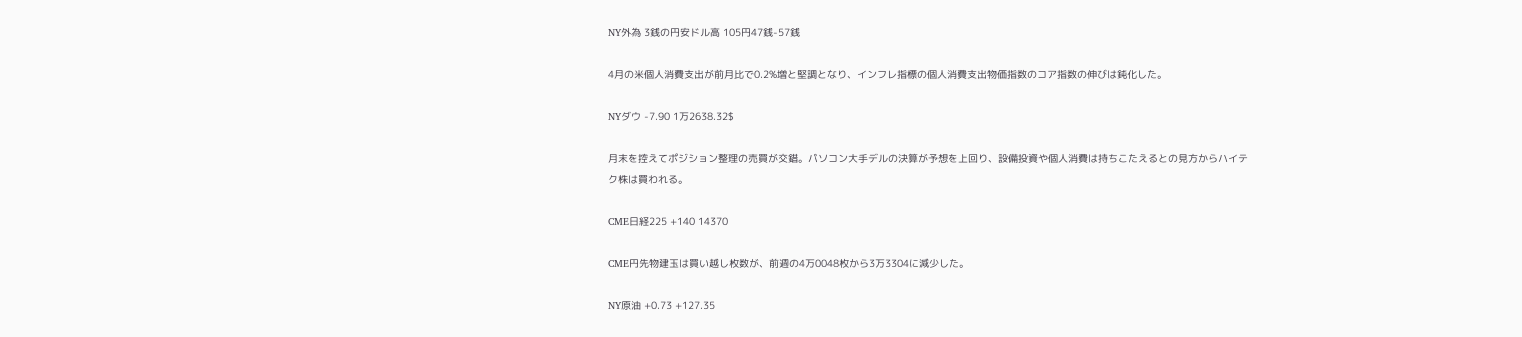NY外為 3銭の円安ドル高 105円47銭-57銭

4月の米個人消費支出が前月比で0.2%増と堅調となり、インフレ指標の個人消費支出物価指数のコア指数の伸びは鈍化した。

NYダウ -7.90 1万2638.32$

月末を控えてポジション整理の売買が交錯。パソコン大手デルの決算が予想を上回り、設備投資や個人消費は持ちこたえるとの見方からハイテク株は買われる。

CME日経225 +140 14370

CME円先物建玉は買い越し枚数が、前週の4万0048枚から3万3304に減少した。

NY原油 +0.73 +127.35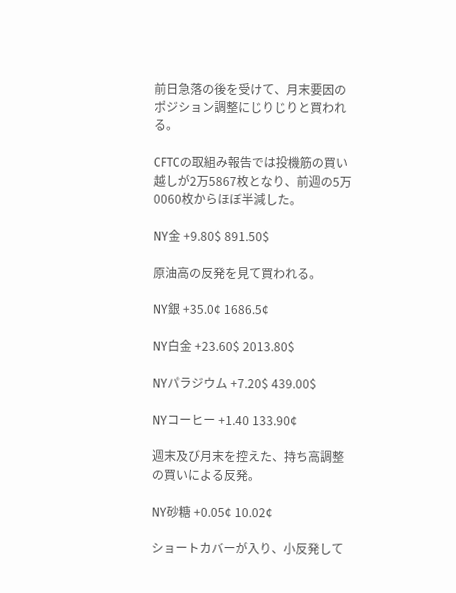前日急落の後を受けて、月末要因のポジション調整にじりじりと買われる。

CFTCの取組み報告では投機筋の買い越しが2万5867枚となり、前週の5万0060枚からほぼ半減した。

NY金 +9.80$ 891.50$

原油高の反発を見て買われる。

NY銀 +35.0¢ 1686.5¢

NY白金 +23.60$ 2013.80$

NYパラジウム +7.20$ 439.00$

NYコーヒー +1.40 133.90¢

週末及び月末を控えた、持ち高調整の買いによる反発。

NY砂糖 +0.05¢ 10.02¢

ショートカバーが入り、小反発して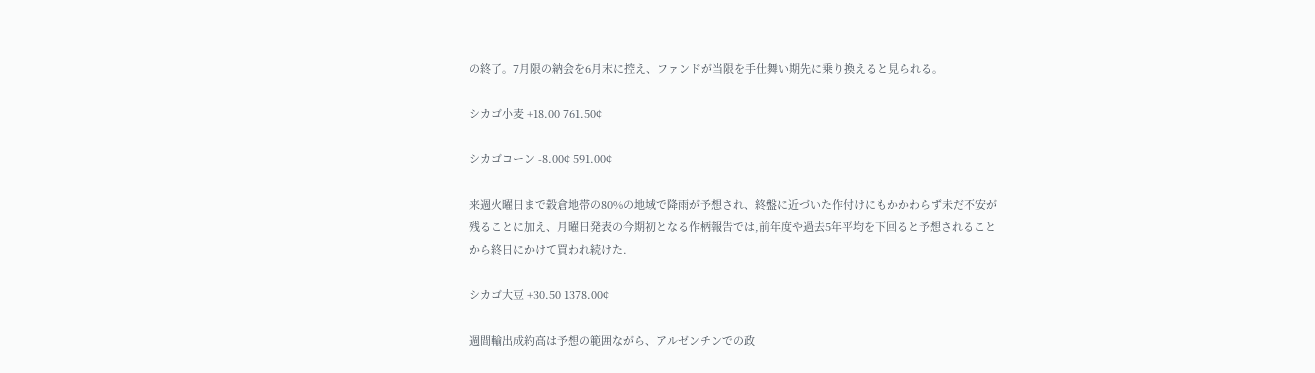の終了。7月限の納会を6月末に控え、ファンドが当限を手仕舞い期先に乗り換えると見られる。

シカゴ小麦 +18.00 761.50¢

シカゴコーン -8.00¢ 591.00¢

来週火曜日まで穀倉地帯の80%の地域で降雨が予想され、終盤に近づいた作付けにもかかわらず未だ不安が残ることに加え、月曜日発表の今期初となる作柄報告では,前年度や過去5年平均を下回ると予想されることから終日にかけて買われ続けた.

シカゴ大豆 +30.50 1378.00¢

週間輸出成約高は予想の範囲ながら、アルゼンチンでの政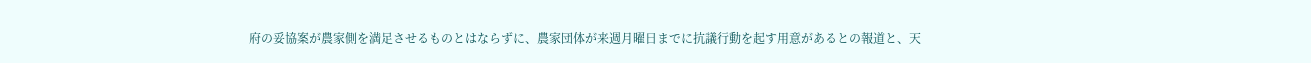府の妥協案が農家側を満足させるものとはならずに、農家団体が来週月曜日までに抗議行動を起す用意があるとの報道と、天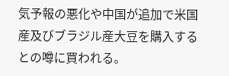気予報の悪化や中国が追加で米国産及びブラジル産大豆を購入するとの噂に買われる。